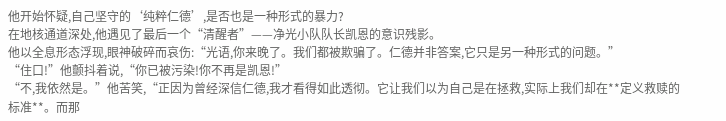他开始怀疑,自己坚守的‘纯粹仁德’,是否也是一种形式的暴力?
在地核通道深处,他遇见了最后一个“清醒者”——净光小队队长凯恩的意识残影。
他以全息形态浮现,眼神破碎而哀伤:“光语,你来晚了。我们都被欺骗了。仁德并非答案,它只是另一种形式的问题。”
“住口!”他颤抖着说,“你已被污染!你不再是凯恩!”
“不,我依然是。”他苦笑,“正因为曾经深信仁德,我才看得如此透彻。它让我们以为自己是在拯救,实际上我们却在**定义救赎的标准**。而那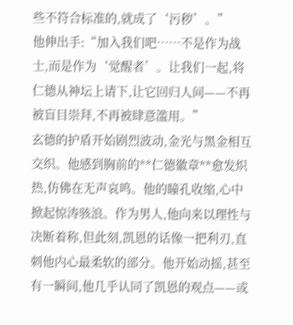些不符合标准的,就成了‘污秽’。”
他伸出手:“加入我们吧……不是作为战士,而是作为‘觉醒者’。让我们一起,将仁德从神坛上请下,让它回归人间——不再被盲目崇拜,不再被肆意滥用。”
玄德的护盾开始剧烈波动,金光与黑金相互交织。他感到胸前的**仁德徽章**愈发炽热,仿佛在无声哀鸣。他的瞳孔收缩,心中掀起惊涛骇浪。作为男人,他向来以理性与决断着称,但此刻,凯恩的话像一把利刃,直刺他内心最柔软的部分。他开始动摇,甚至有一瞬间,他几乎认同了凯恩的观点——或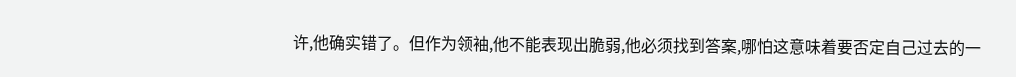许,他确实错了。但作为领袖,他不能表现出脆弱,他必须找到答案,哪怕这意味着要否定自己过去的一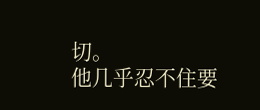切。
他几乎忍不住要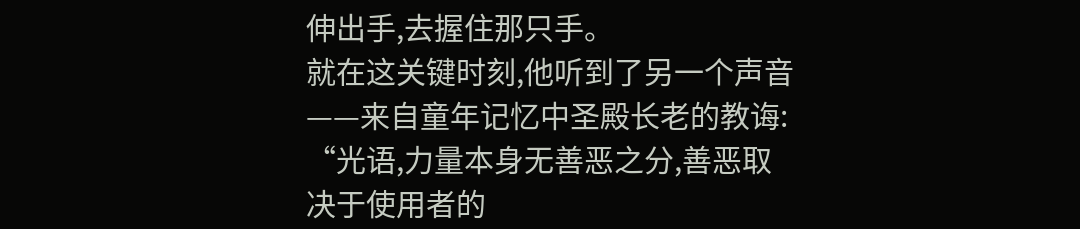伸出手,去握住那只手。
就在这关键时刻,他听到了另一个声音——来自童年记忆中圣殿长老的教诲:
“光语,力量本身无善恶之分,善恶取决于使用者的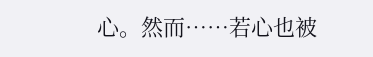心。然而……若心也被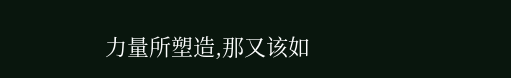力量所塑造,那又该如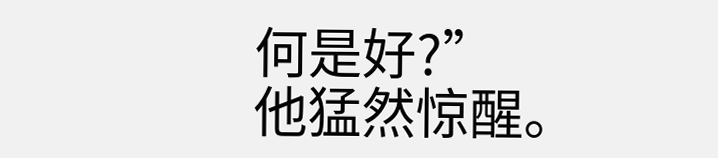何是好?”
他猛然惊醒。